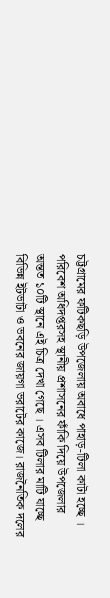চট্টগ্রামের ফটিকছড়ি উপজেলায় অবাধে পাহাড়-টিলা কাটা হচ্ছে । পরিবেশ অধিদপ্তরসহ স্থানীয় প্রশাসনের ফাঁকি দিয়ে উপজেলার অন্তত ১০টি স্থানে এই চিত্র দেখা গেছে । এসব টিলার মাটি যাচ্ছে বিভিন্ন ইটভাটা ও ভবনের জায়গা ভরাটের কাজে। রাজনৈতিক দলের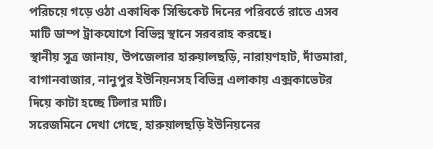পরিচয়ে গড়ে ওঠা একাধিক সিন্ডিকেট দিনের পরিবর্তে রাতে এসব মাটি ডাম্প ট্রাকযোগে বিভিন্ন স্থানে সরবরাহ করছে।
স্থানীয় সূত্র জানায়, উপজেলার হারুয়ালছড়ি, নারায়ণহাট, দাঁতমারা, বাগানবাজার, নানুপুর ইউনিয়নসহ বিভিন্ন এলাকায় এক্সকাভেটর দিয়ে কাটা হচ্ছে টিলার মাটি।
সরেজমিনে দেখা গেছে, হারুয়ালছড়ি ইউনিয়নের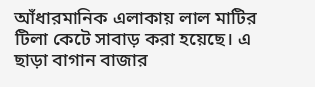আঁধারমানিক এলাকায় লাল মাটির টিলা কেটে সাবাড় করা হয়েছে। এ ছাড়া বাগান বাজার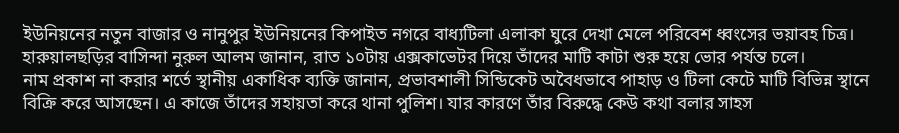ইউনিয়নের নতুন বাজার ও নানুপুর ইউনিয়নের কিপাইত নগরে বাধ্যটিলা এলাকা ঘুরে দেখা মেলে পরিবেশ ধ্বংসের ভয়াবহ চিত্র।
হারুয়ালছড়ির বাসিন্দা নুরুল আলম জানান, রাত ১০টায় এক্সকাভেটর দিয়ে তাঁদের মাটি কাটা শুরু হয়ে ভোর পর্যন্ত চলে।
নাম প্রকাশ না করার শর্তে স্থানীয় একাধিক ব্যক্তি জানান, প্রভাবশালী সিন্ডিকেট অবৈধভাবে পাহাড় ও টিলা কেটে মাটি বিভিন্ন স্থানে বিক্রি করে আসছেন। এ কাজে তাঁদের সহায়তা করে থানা পুলিশ। যার কারণে তাঁর বিরুদ্ধে কেউ কথা বলার সাহস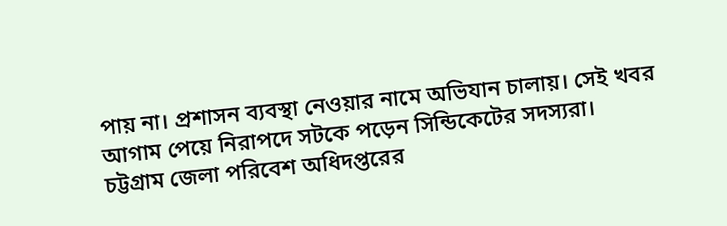পায় না। প্রশাসন ব্যবস্থা নেওয়ার নামে অভিযান চালায়। সেই খবর আগাম পেয়ে নিরাপদে সটকে পড়েন সিন্ডিকেটের সদস্যরা।
চট্টগ্রাম জেলা পরিবেশ অধিদপ্তরের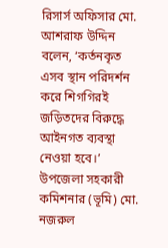রিসার্স অফিসার মো. আশরাফ উদ্দিন বলেন, ‘কর্তনকৃত এসব স্থান পরিদর্শন করে শিগগিরই জড়িতদের বিরুদ্ধে আইনগত ব্যবস্থা নেওয়া হবে।’
উপজেলা সহকারী কমিশনার (ভূমি) মো. নজরুল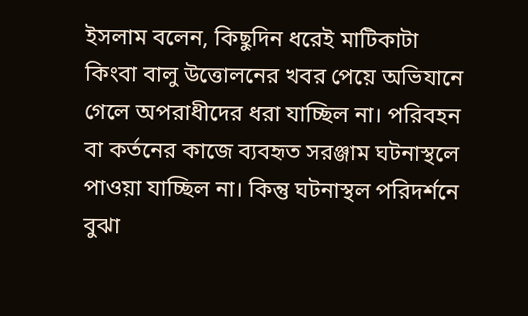ইসলাম বলেন, কিছুদিন ধরেই মাটিকাটা কিংবা বালু উত্তোলনের খবর পেয়ে অভিযানে গেলে অপরাধীদের ধরা যাচ্ছিল না। পরিবহন বা কর্তনের কাজে ব্যবহৃত সরঞ্জাম ঘটনাস্থলে পাওয়া যাচ্ছিল না। কিন্তু ঘটনাস্থল পরিদর্শনে বুঝা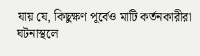যায় যে, কিছুক্ষণ পূর্বেও মাটি কর্তনকারীরা ঘটনাস্থলে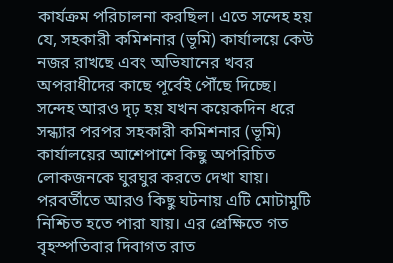কার্যক্রম পরিচালনা করছিল। এতে সন্দেহ হয় যে, সহকারী কমিশনার (ভূমি) কার্যালয়ে কেউ নজর রাখছে এবং অভিযানের খবর অপরাধীদের কাছে পূর্বেই পৌঁছে দিচ্ছে। সন্দেহ আরও দৃঢ় হয় যখন কয়েকদিন ধরে সন্ধ্যার পরপর সহকারী কমিশনার (ভূমি) কার্যালয়ের আশেপাশে কিছু অপরিচিত লোকজনকে ঘুরঘুর করতে দেখা যায়। পরবর্তীতে আরও কিছু ঘটনায় এটি মোটামুটি নিশ্চিত হতে পারা যায়। এর প্রেক্ষিতে গত বৃহস্পতিবার দিবাগত রাত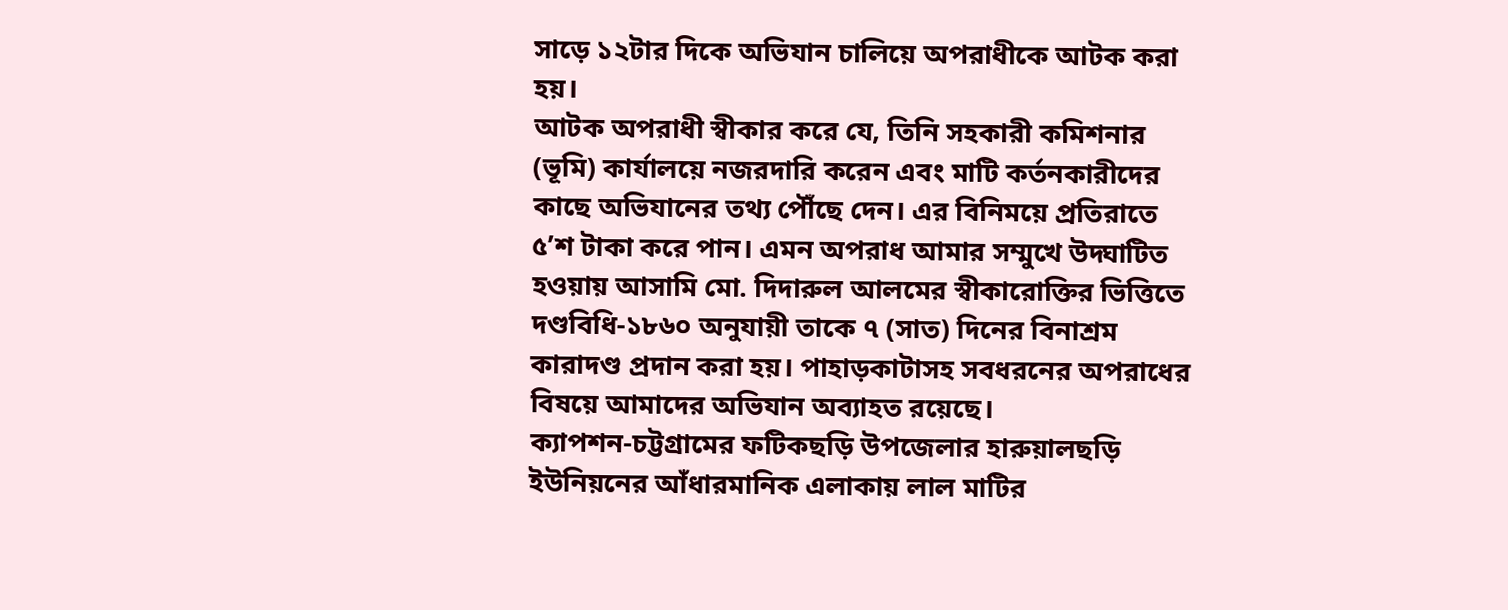সাড়ে ১২টার দিকে অভিযান চালিয়ে অপরাধীকে আটক করা হয়।
আটক অপরাধী স্বীকার করে যে, তিনি সহকারী কমিশনার (ভূমি) কার্যালয়ে নজরদারি করেন এবং মাটি কর্তনকারীদের কাছে অভিযানের তথ্য পৌঁছে দেন। এর বিনিময়ে প্রতিরাতে ৫’শ টাকা করে পান। এমন অপরাধ আমার সম্মুখে উদ্ঘাটিত হওয়ায় আসামি মো. দিদারুল আলমের স্বীকারোক্তির ভিত্তিতে দণ্ডবিধি-১৮৬০ অনুযায়ী তাকে ৭ (সাত) দিনের বিনাশ্রম কারাদণ্ড প্রদান করা হয়। পাহাড়কাটাসহ সবধরনের অপরাধের বিষয়ে আমাদের অভিযান অব্যাহত রয়েছে।
ক্যাপশন-চট্টগ্রামের ফটিকছড়ি উপজেলার হারুয়ালছড়ি ইউনিয়নের আঁধারমানিক এলাকায় লাল মাটির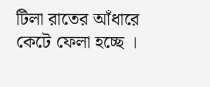টিলা রাতের আঁধারে কেটে ফেলা হচ্ছে ।